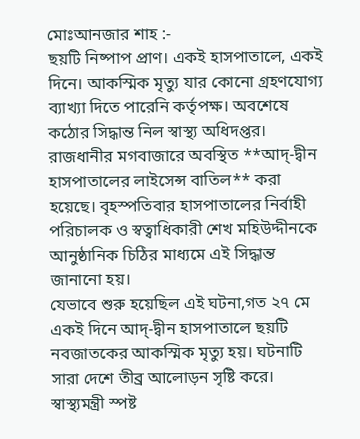মোঃআনজার শাহ :-
ছয়টি নিষ্পাপ প্রাণ। একই হাসপাতালে, একই দিনে। আকস্মিক মৃত্যু যার কোনো গ্রহণযোগ্য ব্যাখ্যা দিতে পারেনি কর্তৃপক্ষ। অবশেষে কঠোর সিদ্ধান্ত নিল স্বাস্থ্য অধিদপ্তর। রাজধানীর মগবাজারে অবস্থিত **আদ্-দ্বীন হাসপাতালের লাইসেন্স বাতিল** করা হয়েছে। বৃহস্পতিবার হাসপাতালের নির্বাহী পরিচালক ও স্বত্বাধিকারী শেখ মহিউদ্দীনকে আনুষ্ঠানিক চিঠির মাধ্যমে এই সিদ্ধান্ত জানানো হয়।
যেভাবে শুরু হয়েছিল এই ঘটনা,গত ২৭ মে একই দিনে আদ্-দ্বীন হাসপাতালে ছয়টি নবজাতকের আকস্মিক মৃত্যু হয়। ঘটনাটি সারা দেশে তীব্র আলোড়ন সৃষ্টি করে। স্বাস্থ্যমন্ত্রী স্পষ্ট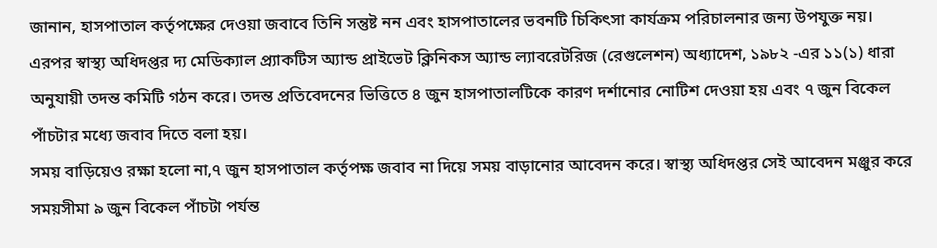জানান, হাসপাতাল কর্তৃপক্ষের দেওয়া জবাবে তিনি সন্তুষ্ট নন এবং হাসপাতালের ভবনটি চিকিৎসা কার্যক্রম পরিচালনার জন্য উপযুক্ত নয়।
এরপর স্বাস্থ্য অধিদপ্তর দ্য মেডিক্যাল প্র্যাকটিস অ্যান্ড প্রাইভেট ক্লিনিকস অ্যান্ড ল্যাবরেটরিজ (রেগুলেশন) অধ্যাদেশ, ১৯৮২ -এর ১১(১) ধারা অনুযায়ী তদন্ত কমিটি গঠন করে। তদন্ত প্রতিবেদনের ভিত্তিতে ৪ জুন হাসপাতালটিকে কারণ দর্শানোর নোটিশ দেওয়া হয় এবং ৭ জুন বিকেল পাঁচটার মধ্যে জবাব দিতে বলা হয়।
সময় বাড়িয়েও রক্ষা হলো না,৭ জুন হাসপাতাল কর্তৃপক্ষ জবাব না দিয়ে সময় বাড়ানোর আবেদন করে। স্বাস্থ্য অধিদপ্তর সেই আবেদন মঞ্জুর করে সময়সীমা ৯ জুন বিকেল পাঁচটা পর্যন্ত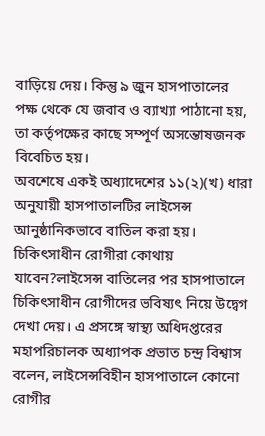বাড়িয়ে দেয়। কিন্তু ৯ জুন হাসপাতালের পক্ষ থেকে যে জবাব ও ব্যাখ্যা পাঠানো হয়, তা কর্তৃপক্ষের কাছে সম্পূর্ণ অসন্তোষজনক বিবেচিত হয়।
অবশেষে একই অধ্যাদেশের ১১(২)(খ) ধারা অনুযায়ী হাসপাতালটির লাইসেন্স আনুষ্ঠানিকভাবে বাতিল করা হয়।
চিকিৎসাধীন রোগীরা কোথায় যাবেন?লাইসেন্স বাতিলের পর হাসপাতালে চিকিৎসাধীন রোগীদের ভবিষ্যৎ নিয়ে উদ্বেগ দেখা দেয়। এ প্রসঙ্গে স্বাস্থ্য অধিদপ্তরের মহাপরিচালক অধ্যাপক প্রভাত চন্দ্র বিশ্বাস বলেন, লাইসেন্সবিহীন হাসপাতালে কোনো রোগীর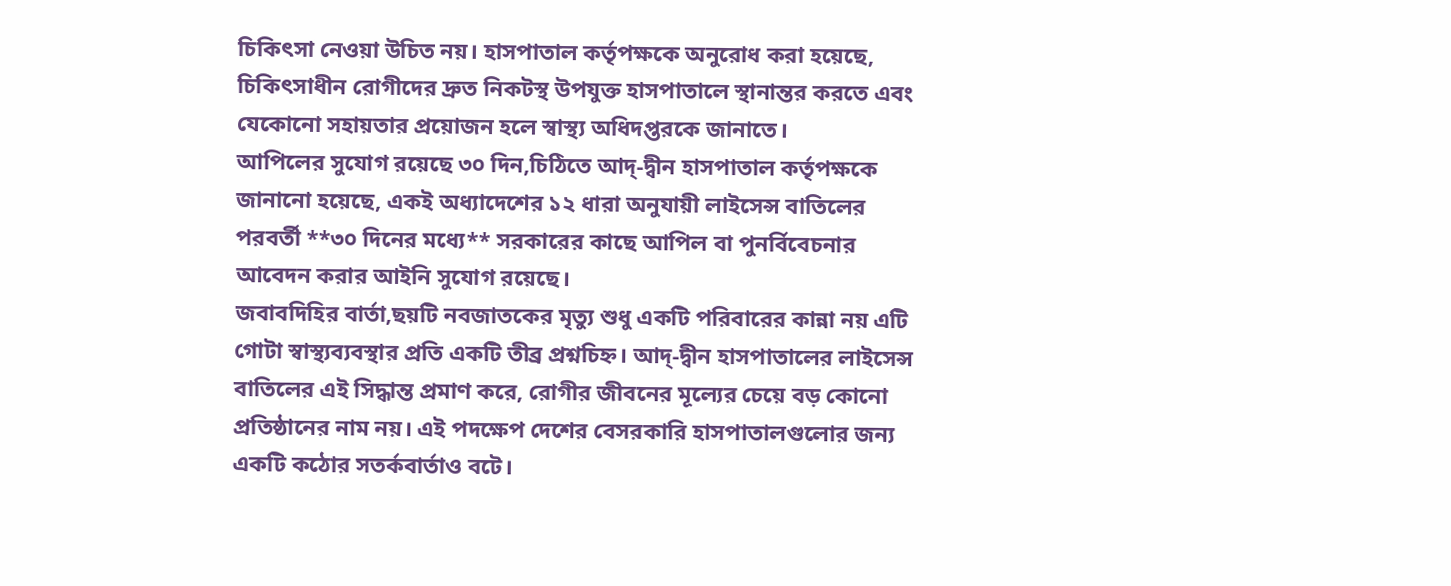চিকিৎসা নেওয়া উচিত নয়। হাসপাতাল কর্তৃপক্ষকে অনুরোধ করা হয়েছে, চিকিৎসাধীন রোগীদের দ্রুত নিকটস্থ উপযুক্ত হাসপাতালে স্থানান্তর করতে এবং যেকোনো সহায়তার প্রয়োজন হলে স্বাস্থ্য অধিদপ্তরকে জানাতে।
আপিলের সুযোগ রয়েছে ৩০ দিন,চিঠিতে আদ্-দ্বীন হাসপাতাল কর্তৃপক্ষকে জানানো হয়েছে, একই অধ্যাদেশের ১২ ধারা অনুযায়ী লাইসেন্স বাতিলের পরবর্তী **৩০ দিনের মধ্যে** সরকারের কাছে আপিল বা পুনর্বিবেচনার আবেদন করার আইনি সুযোগ রয়েছে।
জবাবদিহির বার্তা,ছয়টি নবজাতকের মৃত্যু শুধু একটি পরিবারের কান্না নয় এটি গোটা স্বাস্থ্যব্যবস্থার প্রতি একটি তীব্র প্রশ্নচিহ্ন। আদ্-দ্বীন হাসপাতালের লাইসেন্স বাতিলের এই সিদ্ধান্ত প্রমাণ করে, রোগীর জীবনের মূল্যের চেয়ে বড় কোনো প্রতিষ্ঠানের নাম নয়। এই পদক্ষেপ দেশের বেসরকারি হাসপাতালগুলোর জন্য একটি কঠোর সতর্কবার্তাও বটে।